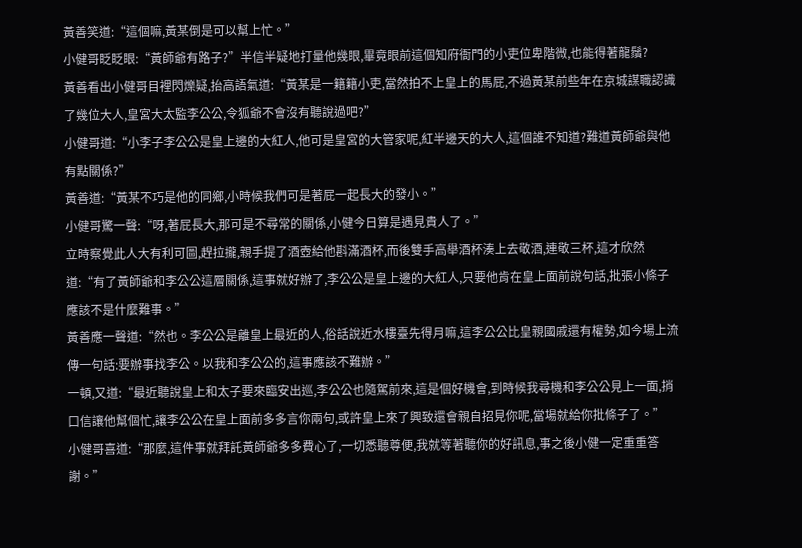黃善笑道:“這個嘛,黃某倒是可以幫上忙。”
小健哥眨眨眼:“黃師爺有路子?”半信半疑地打量他幾眼,畢竟眼前這個知府衙門的小吏位卑階微,也能得著龍鬚?
黃善看出小健哥目裡閃爍疑,抬高語氣道:“黃某是一籍籍小吏,當然拍不上皇上的馬屁,不過黃某前些年在京城謀職認識了幾位大人,皇宮大太監李公公,令狐爺不會沒有聽說過吧?”
小健哥道:“小李子李公公是皇上邊的大紅人,他可是皇宮的大管家呢,紅半邊天的大人,這個誰不知道?難道黃師爺與他有點關係?”
黃善道:“黃某不巧是他的同鄉,小時候我們可是著屁一起長大的發小。”
小健哥驚一聲:“呀,著屁長大,那可是不尋常的關係,小健今日算是遇見貴人了。”
立時察覺此人大有利可圖,趕拉攏,親手提了酒壺給他斟滿酒杯,而後雙手高舉酒杯湊上去敬酒,連敬三杯,這才欣然道:“有了黃師爺和李公公這層關係,這事就好辦了,李公公是皇上邊的大紅人,只要他肯在皇上面前說句話,批張小條子應該不是什麼難事。”
黃善應一聲道:“然也。李公公是離皇上最近的人,俗話說近水樓臺先得月嘛,這李公公比皇親國戚還有權勢,如今場上流傳一句話:要辦事找李公。以我和李公公的,這事應該不難辦。”
一頓,又道:“最近聽說皇上和太子要來臨安出巡,李公公也隨駕前來,這是個好機會,到時候我尋機和李公公見上一面,捎口信讓他幫個忙,讓李公公在皇上面前多多言你兩句,或許皇上來了興致還會親自招見你呢,當場就給你批條子了。”
小健哥喜道:“那麼,這件事就拜託黃師爺多多費心了,一切悉聽尊便,我就等著聽你的好訊息,事之後小健一定重重答謝。”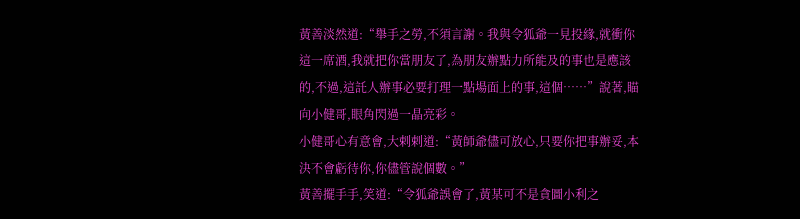黃善淡然道:“舉手之勞,不須言謝。我與令狐爺一見投緣,就衝你這一席酒,我就把你當朋友了,為朋友辦點力所能及的事也是應該的,不過,這託人辦事必要打理一點場面上的事,這個……”說著,瞄向小健哥,眼角閃過一晶亮彩。
小健哥心有意會,大剌剌道:“黃師爺儘可放心,只要你把事辦妥,本決不會虧待你,你儘管說個數。”
黃善擺手手,笑道:“令狐爺誤會了,黃某可不是貪圖小利之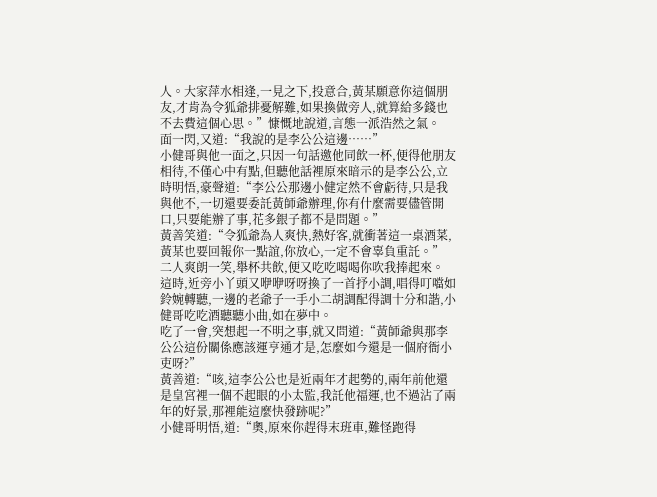人。大家萍水相逢,一見之下,投意合,黃某願意你這個朋友,才肯為令狐爺排憂解難,如果換做旁人,就算給多錢也不去費這個心思。”慷慨地說道,言態一派浩然之氣。
面一閃,又道:“我說的是李公公這邊……”
小健哥與他一面之,只因一句話邀他同飲一杯,便得他朋友相待,不僅心中有點,但聽他話裡原來暗示的是李公公,立時明悟,豪聲道:“李公公那邊小健定然不會虧待,只是我與他不,一切還要委託黃師爺辦理,你有什麼需要儘管開口,只要能辦了事,花多銀子都不是問題。”
黃善笑道:“令狐爺為人爽快,熱好客,就衝著這一桌酒菜,黃某也要回報你一點誼,你放心,一定不會辜負重託。”
二人爽朗一笑,舉杯共飲,便又吃吃喝喝你吹我捧起來。
這時,近旁小丫頭又咿咿呀呀換了一首抒小調,唱得叮噹如鈴婉轉聽,一邊的老爺子一手小二胡調配得調十分和諧,小健哥吃吃酒聽聽小曲,如在夢中。
吃了一會,突想起一不明之事,就又問道:“黃師爺與那李公公這份關係應該運亨通才是,怎麼如今還是一個府衙小吏呀?”
黃善道:“咳,這李公公也是近兩年才起勢的,兩年前他還是皇宮裡一個不起眼的小太監,我託他福運,也不過沾了兩年的好景,那裡能這麼快發跡呢?”
小健哥明悟,道:“奧,原來你趕得末班車,難怪跑得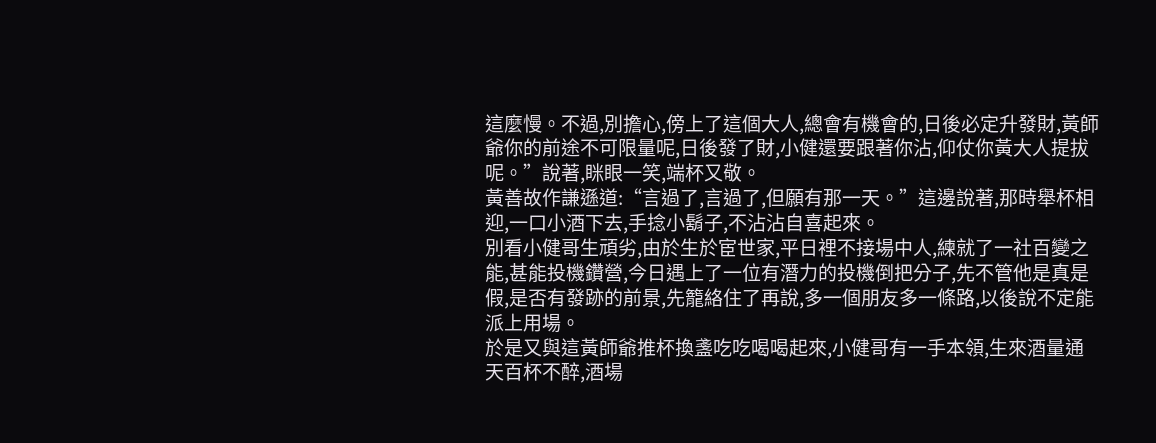這麼慢。不過,別擔心,傍上了這個大人,總會有機會的,日後必定升發財,黃師爺你的前途不可限量呢,日後發了財,小健還要跟著你沾,仰仗你黃大人提拔呢。”說著,眯眼一笑,端杯又敬。
黃善故作謙遜道:“言過了,言過了,但願有那一天。”這邊說著,那時舉杯相迎,一口小酒下去,手捻小鬍子,不沾沾自喜起來。
別看小健哥生頑劣,由於生於宦世家,平日裡不接場中人,練就了一社百變之能,甚能投機鑽營,今日遇上了一位有潛力的投機倒把分子,先不管他是真是假,是否有發跡的前景,先籠絡住了再說,多一個朋友多一條路,以後說不定能派上用場。
於是又與這黃師爺推杯換盞吃吃喝喝起來,小健哥有一手本領,生來酒量通天百杯不醉,酒場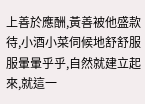上善於應酬,黃善被他盛款待,小酒小菜伺候地舒舒服服暈暈乎乎,自然就建立起來,就這一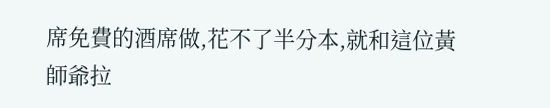席免費的酒席做,花不了半分本,就和這位黃師爺拉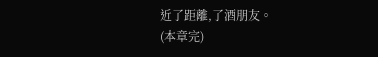近了距離,了酒朋友。
(本章完)